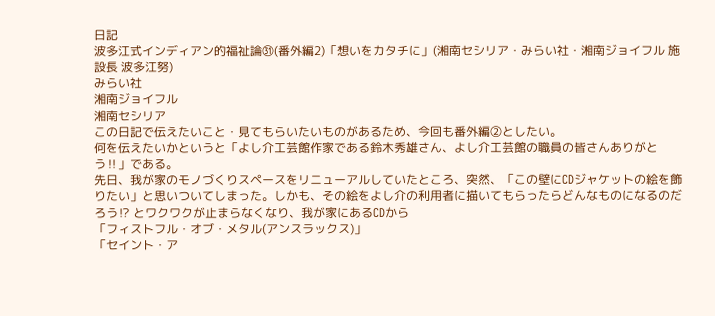日記
波多江式インディアン的福祉論㉛(番外編2)「想いをカタチに」(湘南セシリア・みらい社・湘南ジョイフル 施設長 波多江努)
みらい社
湘南ジョイフル
湘南セシリア
この日記で伝えたいこと・見てもらいたいものがあるため、今回も番外編②としたい。
何を伝えたいかというと「よし介工芸館作家である鈴木秀雄さん、よし介工芸館の職員の皆さんありがとう‼」である。
先日、我が家のモノづくりスペースをリニューアルしていたところ、突然、「この壁にCDジャケットの絵を飾りたい」と思いついてしまった。しかも、その絵をよし介の利用者に描いてもらったらどんなものになるのだろう⁉ とワクワクが止まらなくなり、我が家にあるCDから
「フィストフル・オブ・メタル(アンスラックス)」
「セイント・ア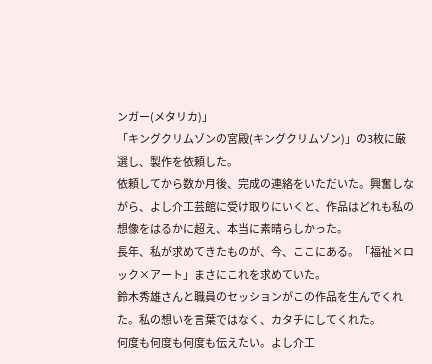ンガー(メタリカ)」
「キングクリムゾンの宮殿(キングクリムゾン)」の3枚に厳選し、製作を依頼した。
依頼してから数か月後、完成の連絡をいただいた。興奮しながら、よし介工芸館に受け取りにいくと、作品はどれも私の想像をはるかに超え、本当に素晴らしかった。
長年、私が求めてきたものが、今、ここにある。「福祉×ロック×アート」まさにこれを求めていた。
鈴木秀雄さんと職員のセッションがこの作品を生んでくれた。私の想いを言葉ではなく、カタチにしてくれた。
何度も何度も何度も伝えたい。よし介工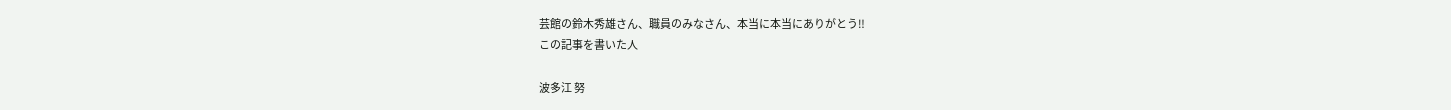芸館の鈴木秀雄さん、職員のみなさん、本当に本当にありがとう‼
この記事を書いた人

波多江 努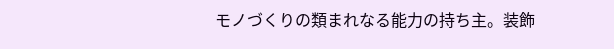モノづくりの類まれなる能力の持ち主。装飾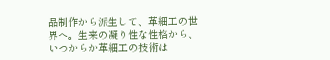品制作から派生して、革細工の世界へ。生来の凝り性な性格から、いつからか革細工の技術は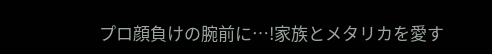プロ顔負けの腕前に…!家族とメタリカを愛す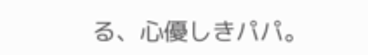る、心優しきパパ。